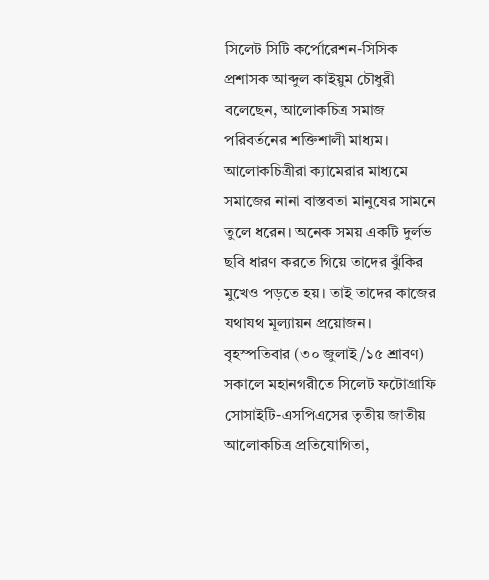সিলেট সিটি কর্পোরেশন-সিসিক প্রশাসক আব্দুল কাইয়ুম চৌধুরী বলেছেন, আলোকচিত্র সমাজ পরিবর্তনের শক্তিশালী মাধ্যম। আলোকচিত্রীরা ক্যামেরার মাধ্যমে সমাজের নানা বাস্তবতা মানুষের সামনে তুলে ধরেন। অনেক সময় একটি দুর্লভ ছবি ধারণ করতে গিয়ে তাদের ঝুঁকির মুখেও পড়তে হয়। তাই তাদের কাজের যথাযথ মূল্যায়ন প্রয়োজন।
বৃহস্পতিবার (৩০ জুলাই/১৫ শ্রাবণ) সকালে মহানগরীতে সিলেট ফটোগ্রাফি সোসাইটি-এসপিএসের তৃতীয় জাতীয় আলোকচিত্র প্রতিযোগিতা,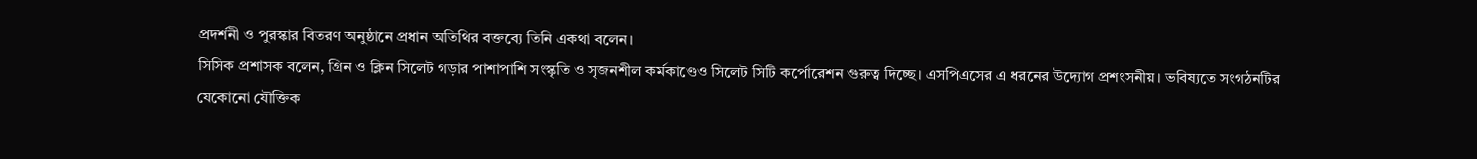প্রদর্শনী ও পুরস্কার বিতরণ অনুষ্ঠানে প্রধান অতিথির বক্তব্যে তিনি একথা বলেন।
সিসিক প্রশাসক বলেন, গ্রিন ও ক্লিন সিলেট গড়ার পাশাপাশি সংস্কৃতি ও সৃজনশীল কর্মকাণ্ডেও সিলেট সিটি কর্পোরেশন গুরুত্ব দিচ্ছে। এসপিএসের এ ধরনের উদ্যোগ প্রশংসনীয়। ভবিষ্যতে সংগঠনটির যেকোনো যৌক্তিক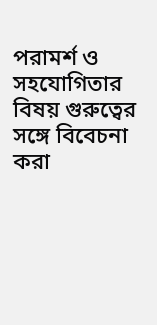পরামর্শ ও সহযোগিতার বিষয় গুরুত্বের সঙ্গে বিবেচনা করা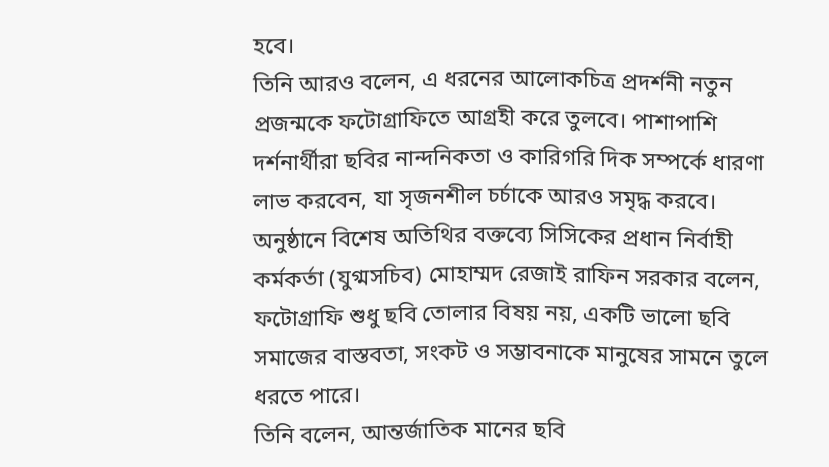হবে।
তিনি আরও বলেন, এ ধরনের আলোকচিত্র প্রদর্শনী নতুন প্রজন্মকে ফটোগ্রাফিতে আগ্রহী করে তুলবে। পাশাপাশি দর্শনার্থীরা ছবির নান্দনিকতা ও কারিগরি দিক সম্পর্কে ধারণা লাভ করবেন, যা সৃজনশীল চর্চাকে আরও সমৃদ্ধ করবে।
অনুষ্ঠানে বিশেষ অতিথির বক্তব্যে সিসিকের প্রধান নির্বাহী কর্মকর্তা (যুগ্মসচিব) মোহাম্মদ রেজাই রাফিন সরকার বলেন, ফটোগ্রাফি শুধু ছবি তোলার বিষয় নয়, একটি ভালো ছবি সমাজের বাস্তবতা, সংকট ও সম্ভাবনাকে মানুষের সামনে তুলে ধরতে পারে।
তিনি বলেন, আন্তর্জাতিক মানের ছবি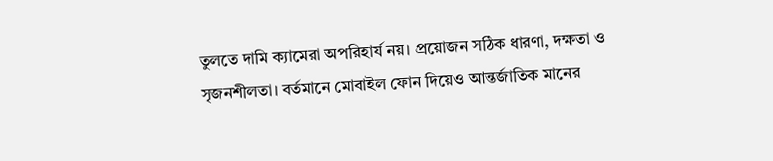তুলতে দামি ক্যামেরা অপরিহার্য নয়। প্রয়োজন সঠিক ধারণা, দক্ষতা ও সৃজনশীলতা। বর্তমানে মোবাইল ফোন দিয়েও আন্তর্জাতিক মানের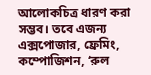আলোকচিত্র ধারণ করা সম্ভব। তবে এজন্য এক্সপোজার, ফ্রেমিং, কম্পোজিশন, ‘রুল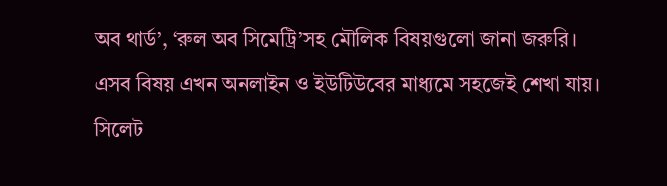অব থার্ড’, ‘রুল অব সিমেট্রি’সহ মৌলিক বিষয়গুলো জানা জরুরি। এসব বিষয় এখন অনলাইন ও ইউটিউবের মাধ্যমে সহজেই শেখা যায়।
সিলেট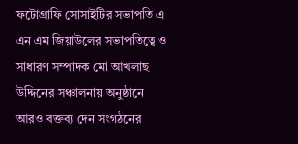ফটোগ্রাফি সোসাইটির সভাপতি এ এন এম জিয়াউলের সভাপতিত্বে ও সাধারণ সম্পাদক মো আখলাছ উদ্দিনের সঞ্চালনায় অনুষ্ঠানে আরও বক্তব্য দেন সংগঠনের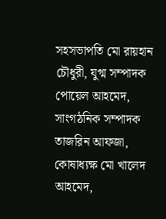সহসভাপতি মো রায়হান চৌধুরী, যুগ্ম সম্পাদক পোয়েল আহমেদ, সাংগঠনিক সম্পাদক তাজরিন আফজা, কোষাধ্যক্ষ মো খালেদ আহমেদ,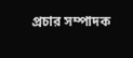প্রচার সম্পাদক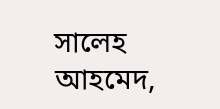সালেহ আহমেদ,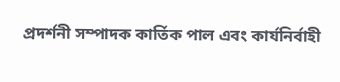প্রদর্শনী সম্পাদক কার্তিক পাল এবং কার্যনির্বাহী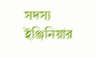সদস্য ইঞ্জিনিয়ার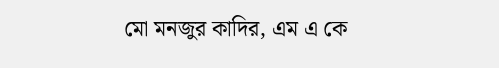মো মনজুর কাদির, এম এ কে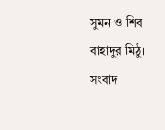সুমন ও শিব বাহাদুর মিঠু। সংবাদ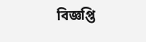বিজ্ঞপ্তি